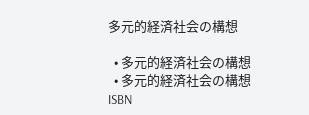多元的経済社会の構想

  • 多元的経済社会の構想
  • 多元的経済社会の構想
ISBN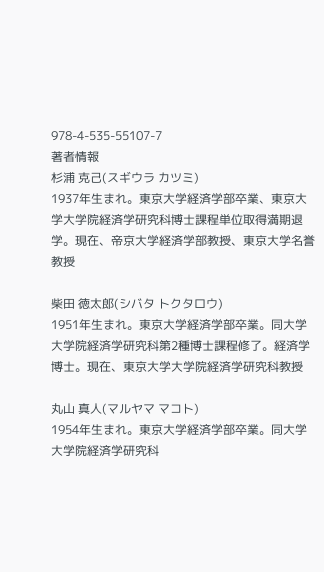978-4-535-55107-7
著者情報
杉浦 克己(スギウラ カツミ)
1937年生まれ。東京大学経済学部卒業、東京大学大学院経済学研究科博士課程単位取得満期退学。現在、帝京大学経済学部教授、東京大学名誉教授

柴田 徳太郎(シバタ トクタロウ)
1951年生まれ。東京大学経済学部卒業。同大学大学院経済学研究科第2種博士課程修了。経済学博士。現在、東京大学大学院経済学研究科教授

丸山 真人(マルヤマ マコト)
1954年生まれ。東京大学経済学部卒業。同大学大学院経済学研究科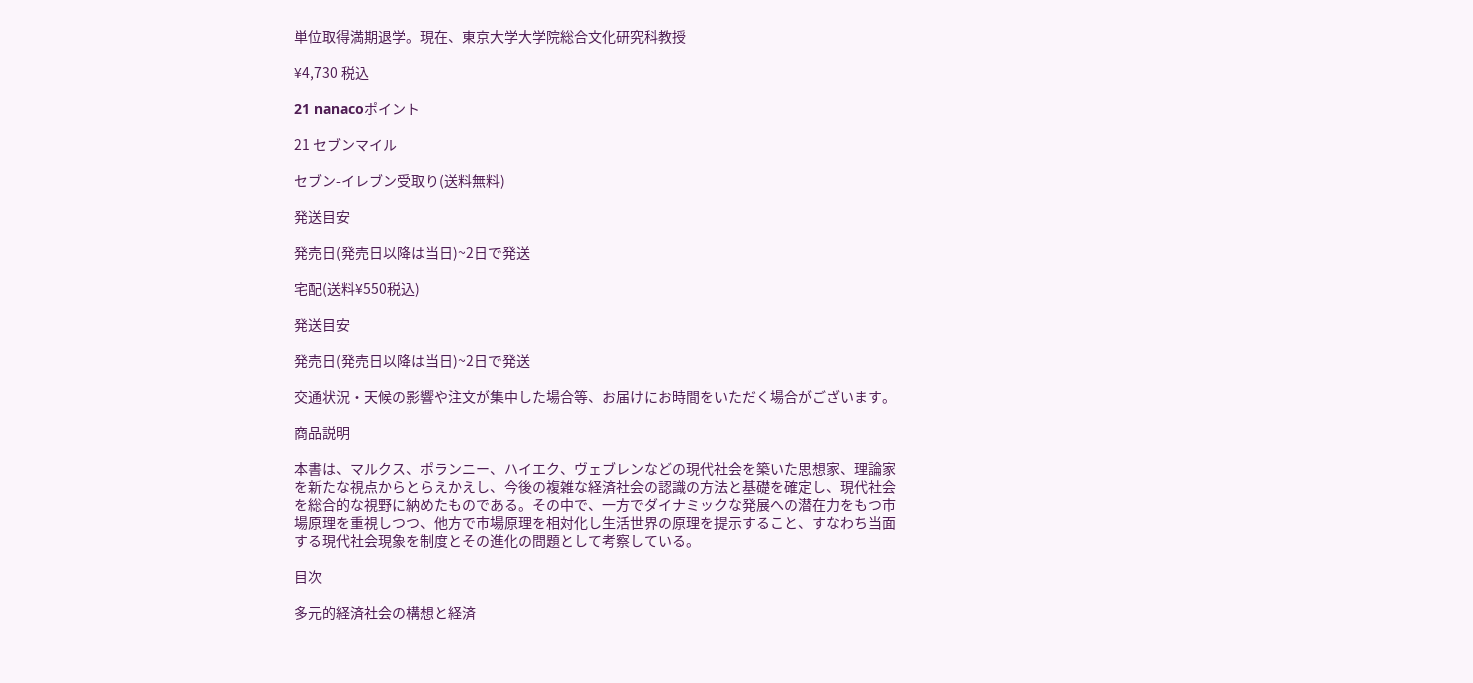単位取得満期退学。現在、東京大学大学院総合文化研究科教授

¥4,730 税込

21 nanacoポイント

21 セブンマイル

セブン-イレブン受取り(送料無料)

発送目安

発売日(発売日以降は当日)~2日で発送

宅配(送料¥550税込)

発送目安

発売日(発売日以降は当日)~2日で発送

交通状況・天候の影響や注文が集中した場合等、お届けにお時間をいただく場合がございます。

商品説明

本書は、マルクス、ポランニー、ハイエク、ヴェブレンなどの現代社会を築いた思想家、理論家を新たな視点からとらえかえし、今後の複雑な経済社会の認識の方法と基礎を確定し、現代社会を総合的な視野に納めたものである。その中で、一方でダイナミックな発展への潜在力をもつ市場原理を重視しつつ、他方で市場原理を相対化し生活世界の原理を提示すること、すなわち当面する現代社会現象を制度とその進化の問題として考察している。

目次

多元的経済社会の構想と経済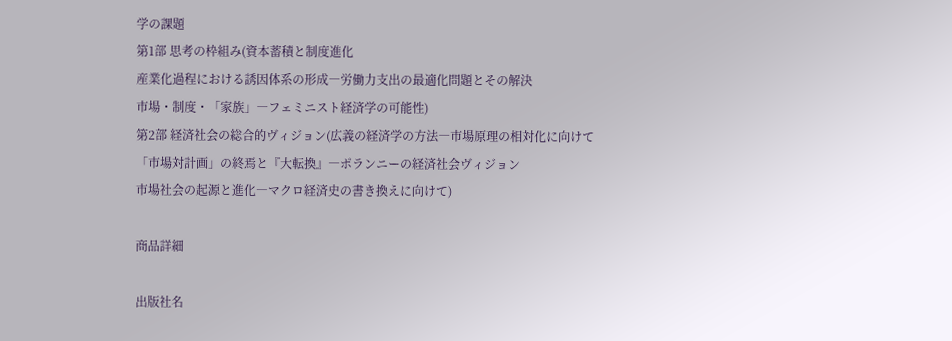学の課題
第1部 思考の枠組み(資本蓄積と制度進化
産業化過程における誘因体系の形成―労働力支出の最適化問題とその解決
市場・制度・「家族」―フェミニスト経済学の可能性)
第2部 経済社会の総合的ヴィジョン(広義の経済学の方法―市場原理の相対化に向けて
「市場対計画」の終焉と『大転換』―ポランニーの経済社会ヴィジョン
市場社会の起源と進化―マクロ経済史の書き換えに向けて)

商品詳細

出版社名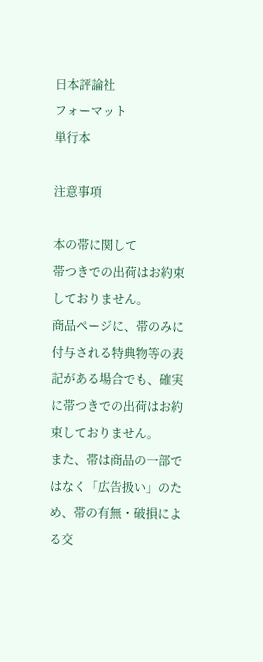日本評論社
フォーマット
単行本

注意事項

本の帯に関して
帯つきでの出荷はお約束しておりません。
商品ページに、帯のみに付与される特典物等の表記がある場合でも、確実に帯つきでの出荷はお約束しておりません。
また、帯は商品の一部ではなく「広告扱い」のため、帯の有無・破損による交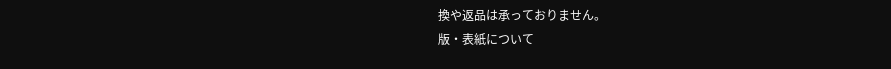換や返品は承っておりません。
版・表紙について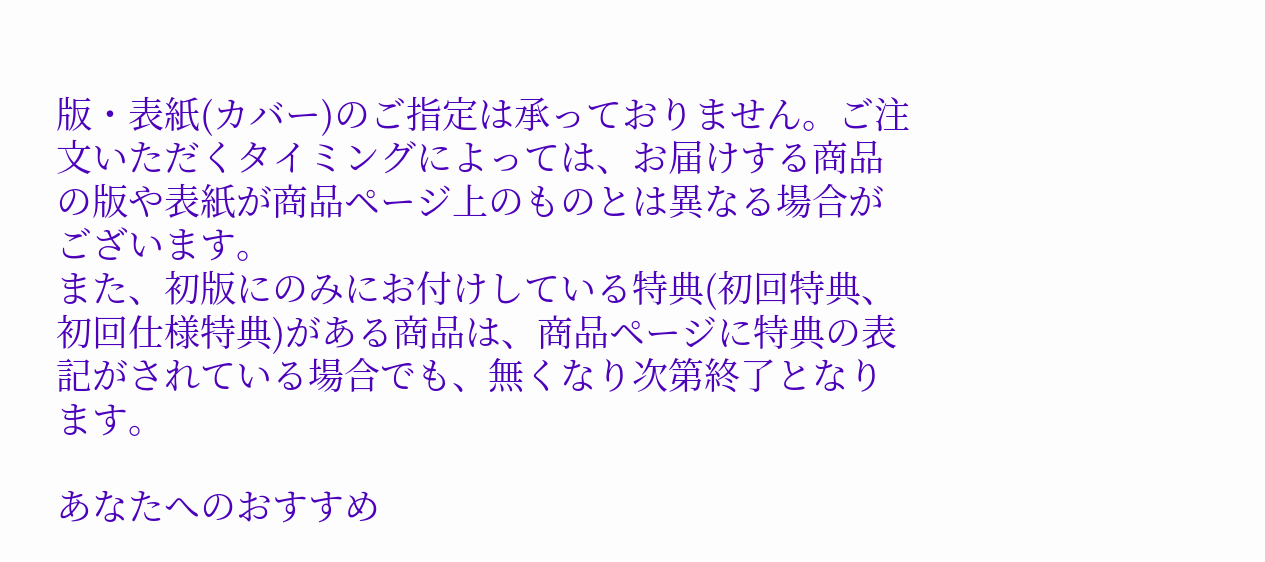版・表紙(カバー)のご指定は承っておりません。ご注文いただくタイミングによっては、お届けする商品の版や表紙が商品ページ上のものとは異なる場合がございます。
また、初版にのみにお付けしている特典(初回特典、初回仕様特典)がある商品は、商品ページに特典の表記がされている場合でも、無くなり次第終了となります。

あなたへのおすすめ